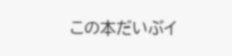この本だいぶイ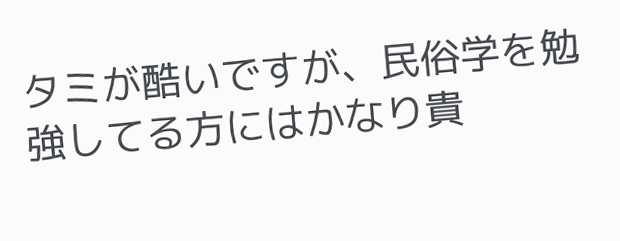タミが酷いですが、民俗学を勉強してる方にはかなり貴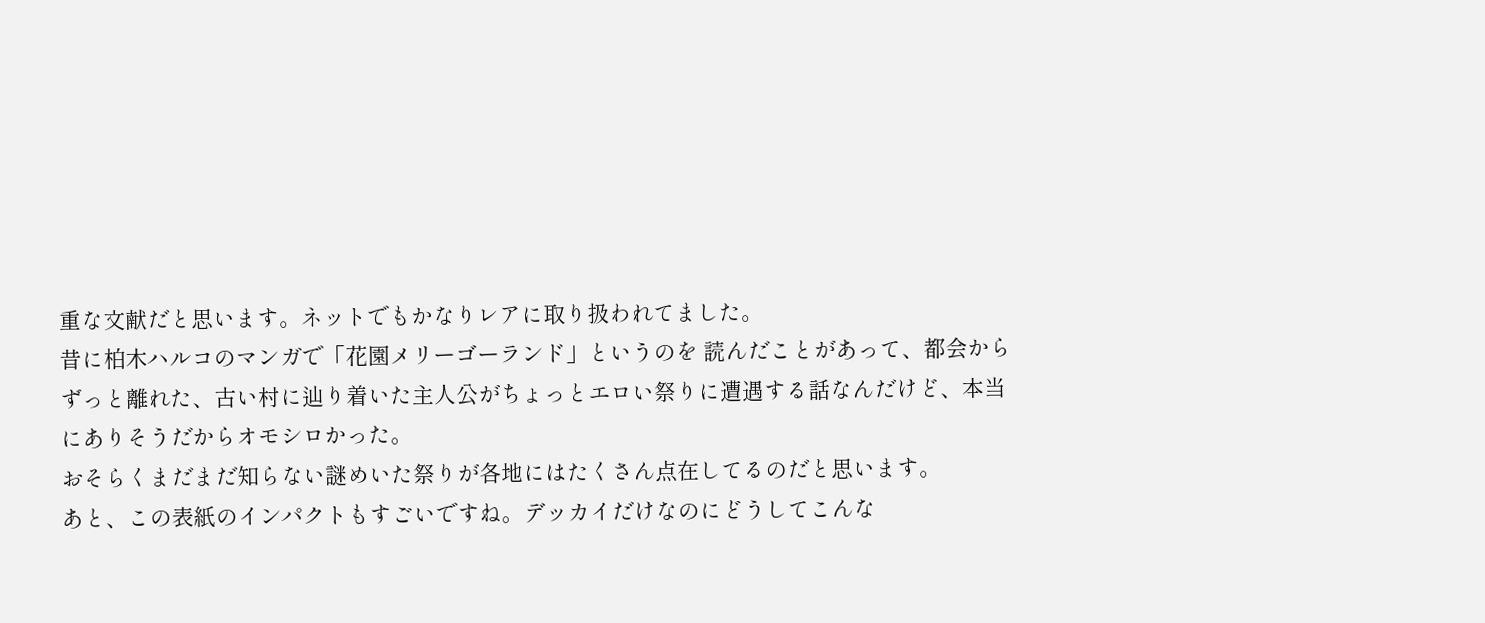重な文献だと思います。ネットでもかなりレアに取り扱われてました。
昔に柏木ハルコのマンガで「花園メリーゴーランド」というのを 読んだことがあって、都会からずっと離れた、古い村に辿り着いた主人公がちょっとエロい祭りに遭遇する話なんだけど、本当にありそうだからオモシロかった。
おそらくまだまだ知らない謎めいた祭りが各地にはたくさん点在してるのだと思います。
あと、この表紙のインパクトもすごいですね。デッカイだけなのにどうしてこんな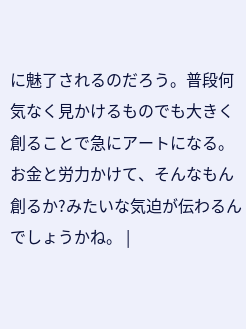に魅了されるのだろう。普段何気なく見かけるものでも大きく創ることで急にアートになる。お金と労力かけて、そんなもん創るか?みたいな気迫が伝わるんでしょうかね。 |